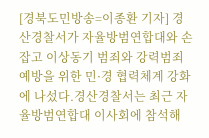[경북도민방송=이종환 기자] 경산경찰서가 자율방범연합대와 손잡고 이상동기 범죄와 강력범죄 예방을 위한 민·경 협력체계 강화에 나섰다.경산경찰서는 최근 자율방범연합대 이사회에 참석해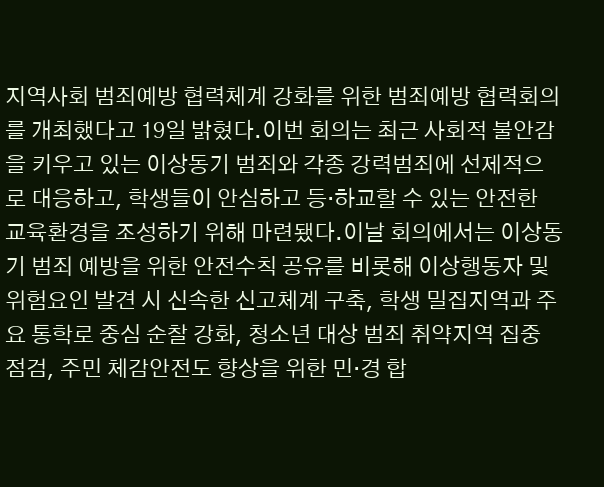지역사회 범죄예방 협력체계 강화를 위한 범죄예방 협력회의를 개최했다고 19일 밝혔다.이번 회의는 최근 사회적 불안감을 키우고 있는 이상동기 범죄와 각종 강력범죄에 선제적으로 대응하고, 학생들이 안심하고 등·하교할 수 있는 안전한 교육환경을 조성하기 위해 마련됐다.이날 회의에서는 이상동기 범죄 예방을 위한 안전수칙 공유를 비롯해 이상행동자 및 위험요인 발견 시 신속한 신고체계 구축, 학생 밀집지역과 주요 통학로 중심 순찰 강화, 청소년 대상 범죄 취약지역 집중 점검, 주민 체감안전도 향상을 위한 민·경 합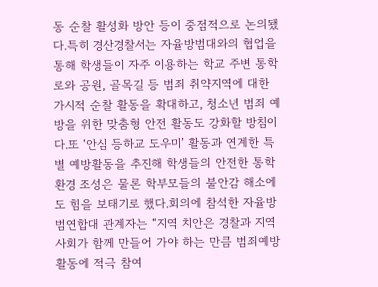동 순찰 활성화 방안 등이 중점적으로 논의됐다.특히 경산경찰서는 자율방범대와의 협업을 통해 학생들이 자주 이용하는 학교 주변 통학로와 공원, 골목길 등 범죄 취약지역에 대한 가시적 순찰 활동을 확대하고, 청소년 범죄 예방을 위한 맞춤형 안전 활동도 강화할 방침이다.또 ‘안심 등하교 도우미’ 활동과 연계한 특별 예방활동을 추진해 학생들의 안전한 통학 환경 조성은 물론 학부모들의 불안감 해소에도 힘을 보태기로 했다.회의에 참석한 자율방범연합대 관계자는 “지역 치안은 경찰과 지역사회가 함께 만들어 가야 하는 만큼 범죄예방 활동에 적극 참여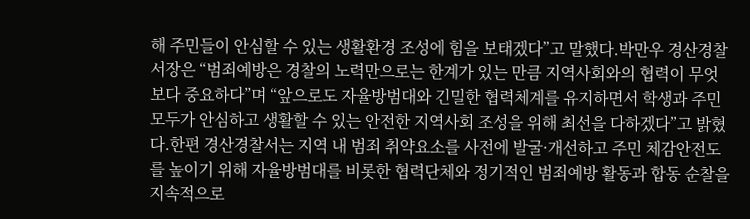해 주민들이 안심할 수 있는 생활환경 조성에 힘을 보태겠다”고 말했다.박만우 경산경찰서장은 “범죄예방은 경찰의 노력만으로는 한계가 있는 만큼 지역사회와의 협력이 무엇보다 중요하다”며 “앞으로도 자율방범대와 긴밀한 협력체계를 유지하면서 학생과 주민 모두가 안심하고 생활할 수 있는 안전한 지역사회 조성을 위해 최선을 다하겠다”고 밝혔다.한편 경산경찰서는 지역 내 범죄 취약요소를 사전에 발굴·개선하고 주민 체감안전도를 높이기 위해 자율방범대를 비롯한 협력단체와 정기적인 범죄예방 활동과 합동 순찰을 지속적으로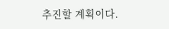추진할 계획이다.